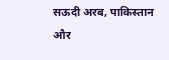सऊदी अरब, पाकिस्तान और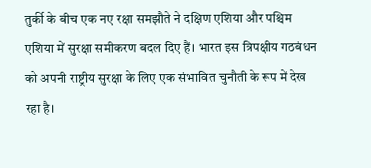तुर्की के बीच एक नए रक्षा समझौते ने दक्षिण एशिया और पश्चिम एशिया में सुरक्षा समीकरण बदल दिए हैं। भारत इस त्रिपक्षीय गठबंधन को अपनी राष्ट्रीय सुरक्षा के लिए एक संभावित चुनौती के रूप में देख रहा है।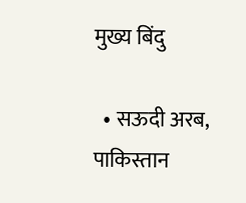मुख्य बिंदु

  • सऊदी अरब, पाकिस्तान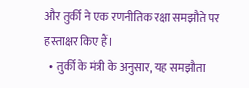और तुर्की ने एक रणनीतिक रक्षा समझौते पर हस्ताक्षर किए हैं।
  • तुर्की के मंत्री के अनुसार, यह समझौता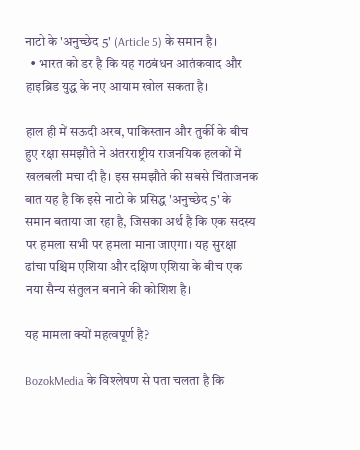नाटो के 'अनुच्छेद 5' (Article 5) के समान है।
  • भारत को डर है कि यह गठबंधन आतंकवाद और हाइब्रिड युद्ध के नए आयाम खोल सकता है।

हाल ही में सऊदी अरब, पाकिस्तान और तुर्की के बीच हुए रक्षा समझौते ने अंतरराष्ट्रीय राजनयिक हलकों में खलबली मचा दी है। इस समझौते की सबसे चिंताजनक बात यह है कि इसे नाटो के प्रसिद्ध 'अनुच्छेद 5' के समान बताया जा रहा है, जिसका अर्थ है कि एक सदस्य पर हमला सभी पर हमला माना जाएगा। यह सुरक्षा ढांचा पश्चिम एशिया और दक्षिण एशिया के बीच एक नया सैन्य संतुलन बनाने की कोशिश है।

यह मामला क्यों महत्वपूर्ण है?

BozokMedia के विश्लेषण से पता चलता है कि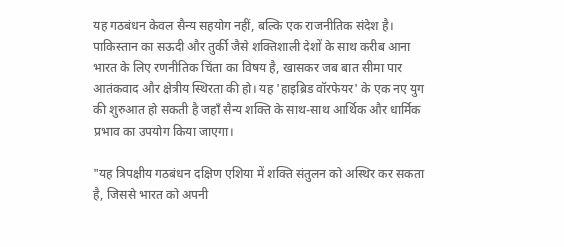यह गठबंधन केवल सैन्य सहयोग नहीं, बल्कि एक राजनीतिक संदेश है। पाकिस्तान का सऊदी और तुर्की जैसे शक्तिशाली देशों के साथ करीब आना भारत के लिए रणनीतिक चिंता का विषय है, खासकर जब बात सीमा पार आतंकवाद और क्षेत्रीय स्थिरता की हो। यह 'हाइब्रिड वॉरफेयर' के एक नए युग की शुरुआत हो सकती है जहाँ सैन्य शक्ति के साथ-साथ आर्थिक और धार्मिक प्रभाव का उपयोग किया जाएगा।

"यह त्रिपक्षीय गठबंधन दक्षिण एशिया में शक्ति संतुलन को अस्थिर कर सकता है, जिससे भारत को अपनी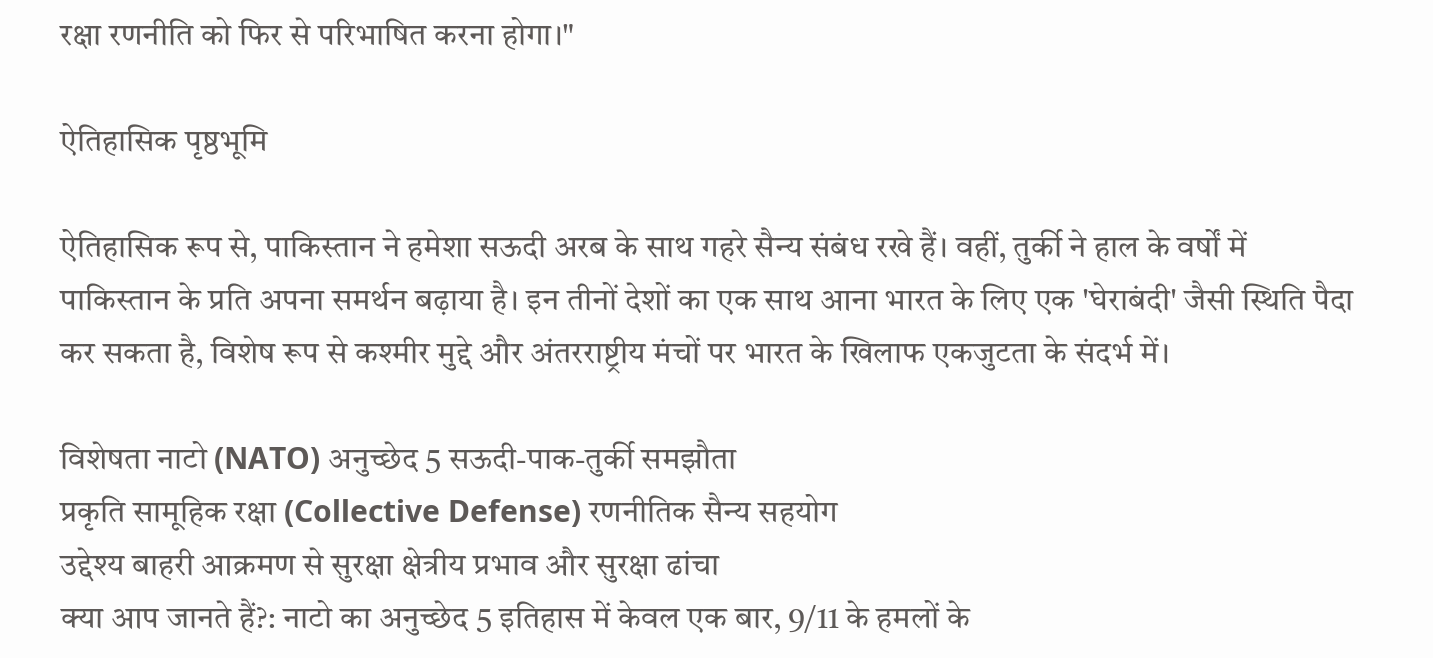रक्षा रणनीति को फिर से परिभाषित करना होगा।"

ऐतिहासिक पृष्ठभूमि

ऐतिहासिक रूप से, पाकिस्तान ने हमेशा सऊदी अरब के साथ गहरे सैन्य संबंध रखे हैं। वहीं, तुर्की ने हाल के वर्षों में पाकिस्तान के प्रति अपना समर्थन बढ़ाया है। इन तीनों देशों का एक साथ आना भारत के लिए एक 'घेराबंदी' जैसी स्थिति पैदा कर सकता है, विशेष रूप से कश्मीर मुद्दे और अंतरराष्ट्रीय मंचों पर भारत के खिलाफ एकजुटता के संदर्भ में।

विशेषता नाटो (NATO) अनुच्छेद 5 सऊदी-पाक-तुर्की समझौता
प्रकृति सामूहिक रक्षा (Collective Defense) रणनीतिक सैन्य सहयोग
उद्देश्य बाहरी आक्रमण से सुरक्षा क्षेत्रीय प्रभाव और सुरक्षा ढांचा
क्या आप जानते हैं?: नाटो का अनुच्छेद 5 इतिहास में केवल एक बार, 9/11 के हमलों के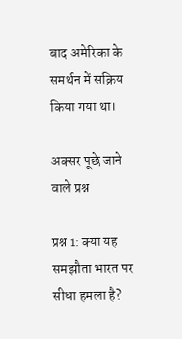बाद अमेरिका के समर्थन में सक्रिय किया गया था।

अक्सर पूछे जाने वाले प्रश्न

प्रश्न 1: क्या यह समझौता भारत पर सीधा हमला है?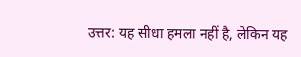उत्तर: यह सीधा हमला नहीं है, लेकिन यह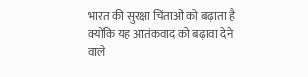भारत की सुरक्षा चिंताओं को बढ़ाता है क्योंकि यह आतंकवाद को बढ़ावा देने वाले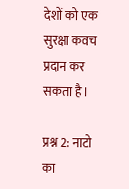देशों को एक सुरक्षा कवच प्रदान कर सकता है।

प्रश्न 2: नाटो का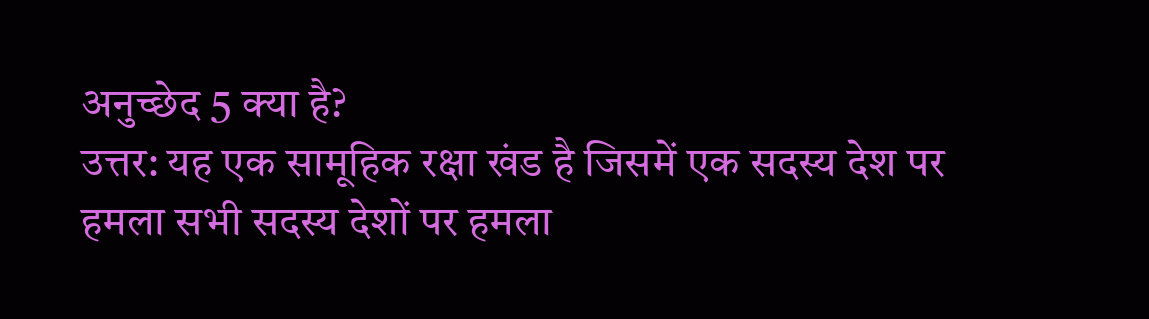अनुच्छेद 5 क्या है?
उत्तर: यह एक सामूहिक रक्षा खंड है जिसमें एक सदस्य देश पर हमला सभी सदस्य देशों पर हमला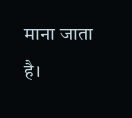माना जाता है।